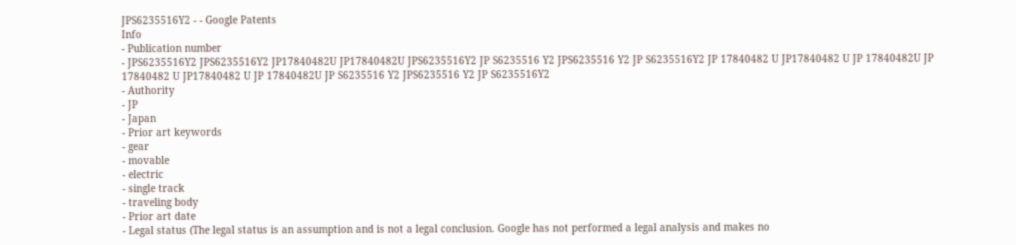JPS6235516Y2 - - Google Patents
Info
- Publication number
- JPS6235516Y2 JPS6235516Y2 JP17840482U JP17840482U JPS6235516Y2 JP S6235516 Y2 JPS6235516 Y2 JP S6235516Y2 JP 17840482 U JP17840482 U JP 17840482U JP 17840482 U JP17840482 U JP 17840482U JP S6235516 Y2 JPS6235516 Y2 JP S6235516Y2
- Authority
- JP
- Japan
- Prior art keywords
- gear
- movable
- electric
- single track
- traveling body
- Prior art date
- Legal status (The legal status is an assumption and is not a legal conclusion. Google has not performed a legal analysis and makes no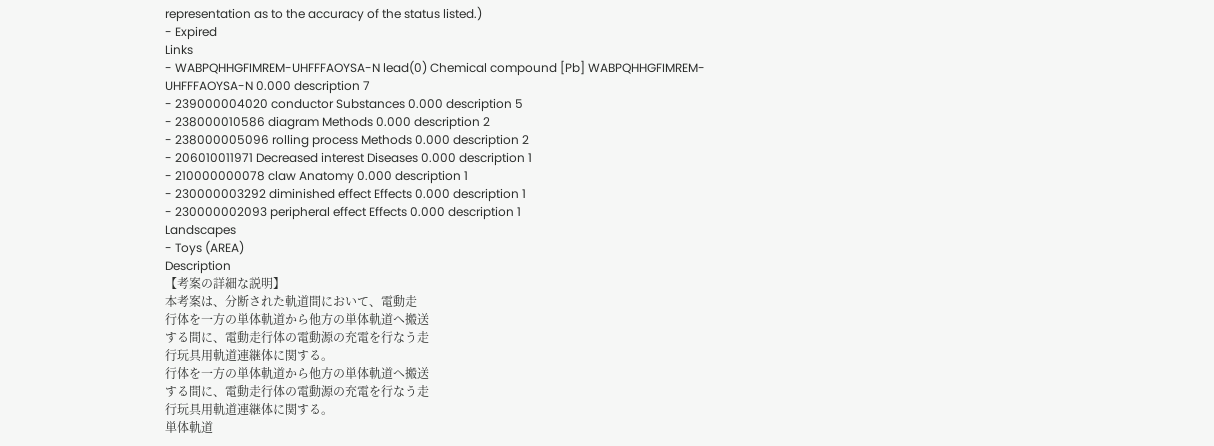representation as to the accuracy of the status listed.)
- Expired
Links
- WABPQHHGFIMREM-UHFFFAOYSA-N lead(0) Chemical compound [Pb] WABPQHHGFIMREM-UHFFFAOYSA-N 0.000 description 7
- 239000004020 conductor Substances 0.000 description 5
- 238000010586 diagram Methods 0.000 description 2
- 238000005096 rolling process Methods 0.000 description 2
- 206010011971 Decreased interest Diseases 0.000 description 1
- 210000000078 claw Anatomy 0.000 description 1
- 230000003292 diminished effect Effects 0.000 description 1
- 230000002093 peripheral effect Effects 0.000 description 1
Landscapes
- Toys (AREA)
Description
【考案の詳細な説明】
本考案は、分断された軌道間において、電動走
行体を一方の単体軌道から他方の単体軌道へ搬送
する間に、電動走行体の電動源の充電を行なう走
行玩具用軌道連継体に関する。
行体を一方の単体軌道から他方の単体軌道へ搬送
する間に、電動走行体の電動源の充電を行なう走
行玩具用軌道連継体に関する。
単体軌道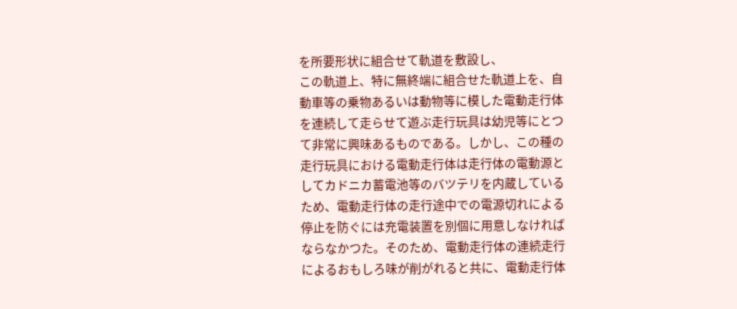を所要形状に組合せて軌道を敷設し、
この軌道上、特に無終端に組合せた軌道上を、自
動車等の乗物あるいは動物等に模した電動走行体
を連続して走らせて遊ぶ走行玩具は幼児等にとつ
て非常に興味あるものである。しかし、この種の
走行玩具における電動走行体は走行体の電動源と
してカドニカ蓄電池等のバツテリを内蔵している
ため、電動走行体の走行途中での電源切れによる
停止を防ぐには充電装置を別個に用意しなければ
ならなかつた。そのため、電動走行体の連続走行
によるおもしろ味が削がれると共に、電動走行体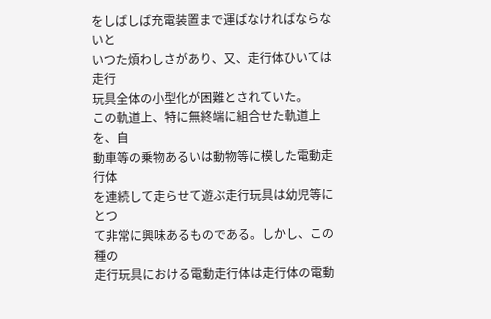をしばしば充電装置まで運ばなければならないと
いつた煩わしさがあり、又、走行体ひいては走行
玩具全体の小型化が困難とされていた。
この軌道上、特に無終端に組合せた軌道上を、自
動車等の乗物あるいは動物等に模した電動走行体
を連続して走らせて遊ぶ走行玩具は幼児等にとつ
て非常に興味あるものである。しかし、この種の
走行玩具における電動走行体は走行体の電動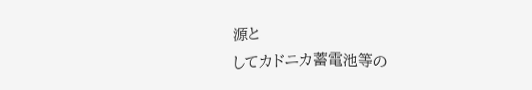源と
してカドニカ蓄電池等の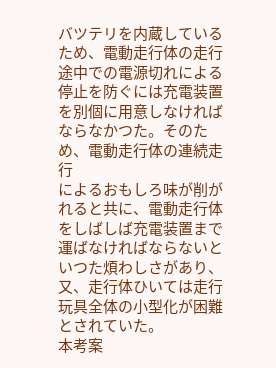バツテリを内蔵している
ため、電動走行体の走行途中での電源切れによる
停止を防ぐには充電装置を別個に用意しなければ
ならなかつた。そのため、電動走行体の連続走行
によるおもしろ味が削がれると共に、電動走行体
をしばしば充電装置まで運ばなければならないと
いつた煩わしさがあり、又、走行体ひいては走行
玩具全体の小型化が困難とされていた。
本考案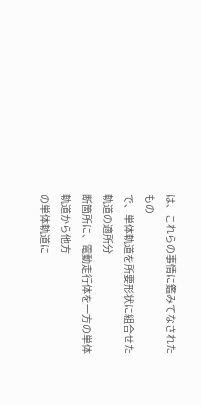は、これらの事情に鑑みてなされたもの
で、単体軌道を所要形状に組合せた軌道の適所分
断箇所に、電動走行体を一方の単体軌道から他方
の単体軌道に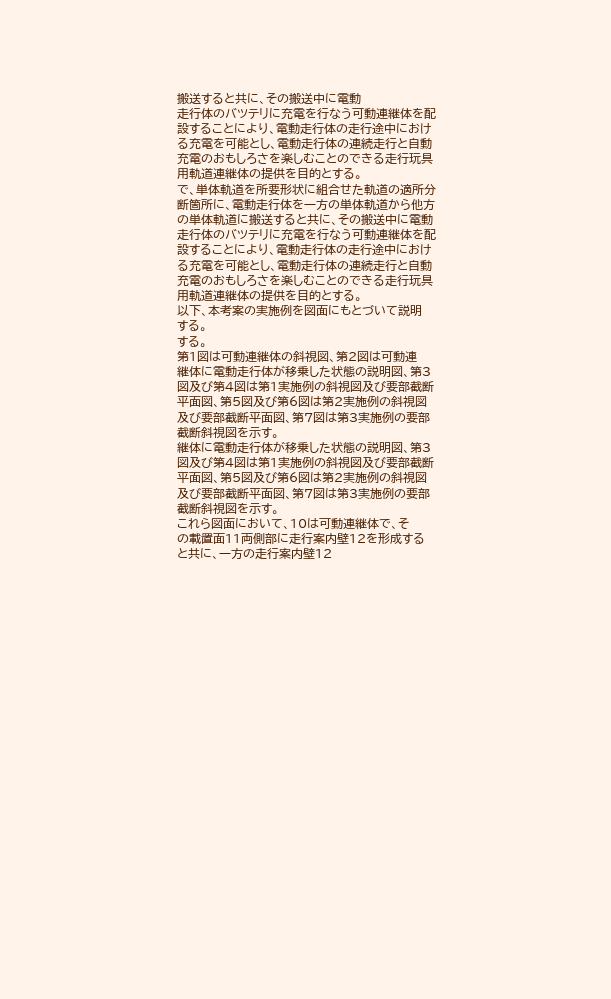搬送すると共に、その搬送中に電動
走行体のバツテリに充電を行なう可動連継体を配
設することにより、電動走行体の走行途中におけ
る充電を可能とし、電動走行体の連続走行と自動
充電のおもしろさを楽しむことのできる走行玩具
用軌道連継体の提供を目的とする。
で、単体軌道を所要形状に組合せた軌道の適所分
断箇所に、電動走行体を一方の単体軌道から他方
の単体軌道に搬送すると共に、その搬送中に電動
走行体のバツテリに充電を行なう可動連継体を配
設することにより、電動走行体の走行途中におけ
る充電を可能とし、電動走行体の連続走行と自動
充電のおもしろさを楽しむことのできる走行玩具
用軌道連継体の提供を目的とする。
以下、本考案の実施例を図面にもとづいて説明
する。
する。
第1図は可動連継体の斜視図、第2図は可動連
継体に電動走行体が移乗した状態の説明図、第3
図及び第4図は第1実施例の斜視図及び要部截断
平面図、第5図及び第6図は第2実施例の斜視図
及び要部截断平面図、第7図は第3実施例の要部
截断斜視図を示す。
継体に電動走行体が移乗した状態の説明図、第3
図及び第4図は第1実施例の斜視図及び要部截断
平面図、第5図及び第6図は第2実施例の斜視図
及び要部截断平面図、第7図は第3実施例の要部
截断斜視図を示す。
これら図面において、10は可動連継体で、そ
の載置面11両側部に走行案内壁12を形成する
と共に、一方の走行案内壁12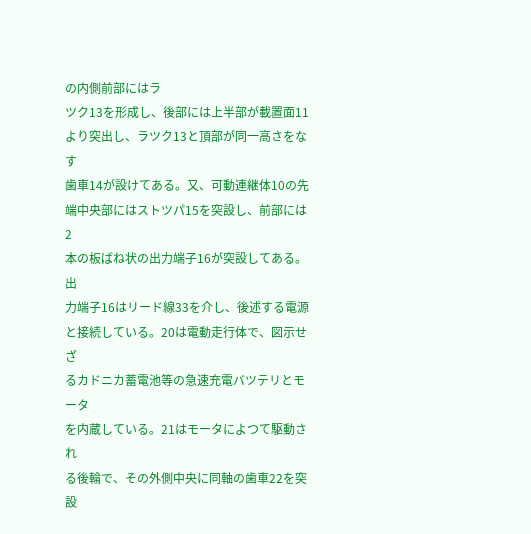の内側前部にはラ
ツク13を形成し、後部には上半部が載置面11
より突出し、ラツク13と頂部が同一高さをなす
歯車14が設けてある。又、可動連継体10の先
端中央部にはストツパ15を突設し、前部には2
本の板ばね状の出力端子16が突設してある。出
力端子16はリード線33を介し、後述する電源
と接続している。20は電動走行体で、図示せざ
るカドニカ蓄電池等の急速充電バツテリとモータ
を内蔵している。21はモータによつて駆動され
る後輪で、その外側中央に同軸の歯車22を突設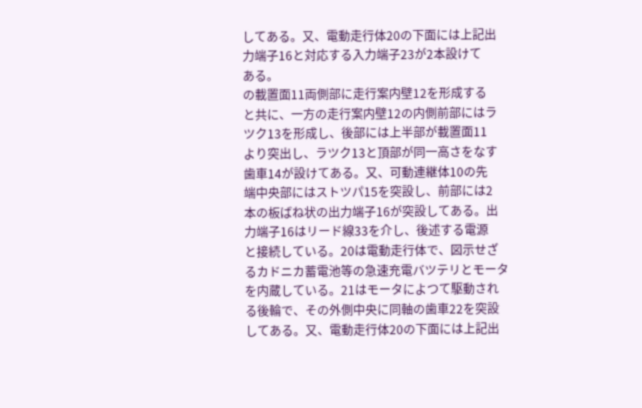してある。又、電動走行体20の下面には上記出
力端子16と対応する入力端子23が2本設けて
ある。
の載置面11両側部に走行案内壁12を形成する
と共に、一方の走行案内壁12の内側前部にはラ
ツク13を形成し、後部には上半部が載置面11
より突出し、ラツク13と頂部が同一高さをなす
歯車14が設けてある。又、可動連継体10の先
端中央部にはストツパ15を突設し、前部には2
本の板ばね状の出力端子16が突設してある。出
力端子16はリード線33を介し、後述する電源
と接続している。20は電動走行体で、図示せざ
るカドニカ蓄電池等の急速充電バツテリとモータ
を内蔵している。21はモータによつて駆動され
る後輪で、その外側中央に同軸の歯車22を突設
してある。又、電動走行体20の下面には上記出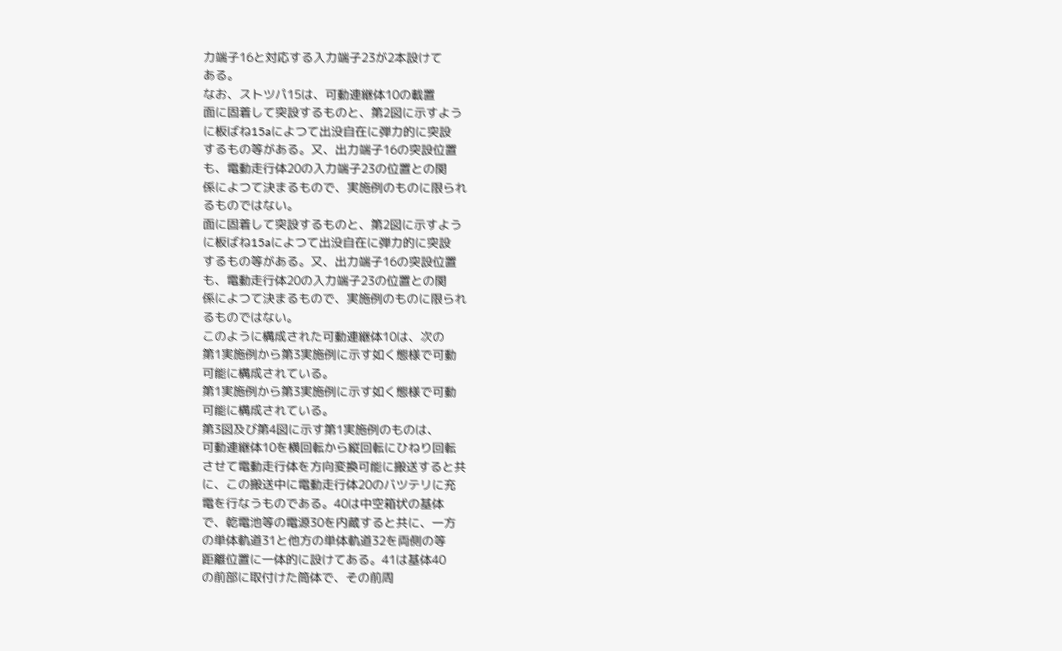力端子16と対応する入力端子23が2本設けて
ある。
なお、ストツパ15は、可動連継体10の載置
面に固着して突設するものと、第2図に示すよう
に板ばね15aによつて出没自在に弾力的に突設
するもの等がある。又、出力端子16の突設位置
も、電動走行体20の入力端子23の位置との関
係によつて決まるもので、実施例のものに限られ
るものではない。
面に固着して突設するものと、第2図に示すよう
に板ばね15aによつて出没自在に弾力的に突設
するもの等がある。又、出力端子16の突設位置
も、電動走行体20の入力端子23の位置との関
係によつて決まるもので、実施例のものに限られ
るものではない。
このように構成された可動連継体10は、次の
第1実施例から第3実施例に示す如く態様で可動
可能に構成されている。
第1実施例から第3実施例に示す如く態様で可動
可能に構成されている。
第3図及び第4図に示す第1実施例のものは、
可動連継体10を横回転から縦回転にひねり回転
させて電動走行体を方向変換可能に搬送すると共
に、この搬送中に電動走行体20のバツテリに充
電を行なうものである。40は中空箱状の基体
で、乾電池等の電源30を内蔵すると共に、一方
の単体軌道31と他方の単体軌道32を両側の等
距離位置に一体的に設けてある。41は基体40
の前部に取付けた筒体で、その前周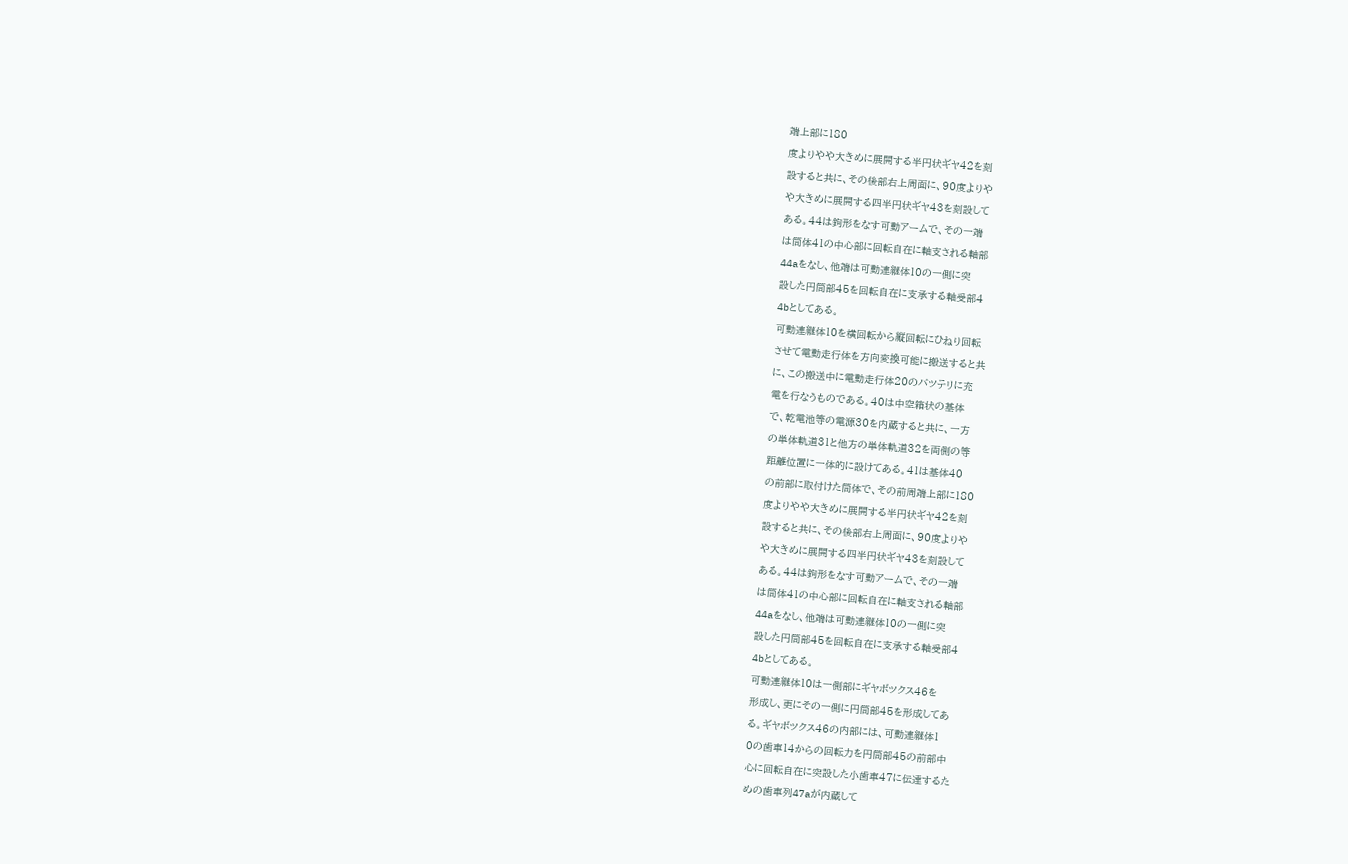端上部に180
度よりやや大きめに展開する半円状ギヤ42を刻
設すると共に、その後部右上周面に、90度よりや
や大きめに展開する四半円状ギヤ43を刻設して
ある。44は鉤形をなす可動アームで、その一端
は筒体41の中心部に回転自在に軸支される軸部
44aをなし、他端は可動連継体10の一側に突
設した円筒部45を回転自在に支承する軸受部4
4bとしてある。
可動連継体10を横回転から縦回転にひねり回転
させて電動走行体を方向変換可能に搬送すると共
に、この搬送中に電動走行体20のバツテリに充
電を行なうものである。40は中空箱状の基体
で、乾電池等の電源30を内蔵すると共に、一方
の単体軌道31と他方の単体軌道32を両側の等
距離位置に一体的に設けてある。41は基体40
の前部に取付けた筒体で、その前周端上部に180
度よりやや大きめに展開する半円状ギヤ42を刻
設すると共に、その後部右上周面に、90度よりや
や大きめに展開する四半円状ギヤ43を刻設して
ある。44は鉤形をなす可動アームで、その一端
は筒体41の中心部に回転自在に軸支される軸部
44aをなし、他端は可動連継体10の一側に突
設した円筒部45を回転自在に支承する軸受部4
4bとしてある。
可動連継体10は一側部にギヤボツクス46を
形成し、更にその一側に円筒部45を形成してあ
る。ギヤボツクス46の内部には、可動連継体1
0の歯車14からの回転力を円筒部45の前部中
心に回転自在に突設した小歯車47に伝達するた
めの歯車列47aが内蔵して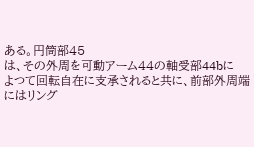ある。円筒部45
は、その外周を可動アーム44の軸受部44bに
よつて回転自在に支承されると共に、前部外周端
にはリング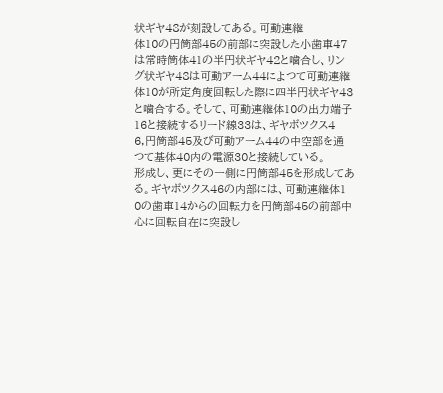状ギヤ48が刻設してある。可動連継
体10の円筒部45の前部に突設した小歯車47
は常時筒体41の半円状ギヤ42と噛合し、リン
グ状ギヤ48は可動アーム44によつて可動連継
体10が所定角度回転した際に四半円状ギヤ43
と噛合する。そして、可動連継体10の出力端子
16と接続するリード線33は、ギヤボツクス4
6,円筒部45及び可動アーム44の中空部を通
つて基体40内の電源30と接続している。
形成し、更にその一側に円筒部45を形成してあ
る。ギヤボツクス46の内部には、可動連継体1
0の歯車14からの回転力を円筒部45の前部中
心に回転自在に突設し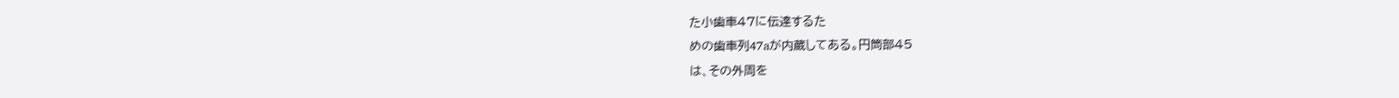た小歯車47に伝達するた
めの歯車列47aが内蔵してある。円筒部45
は、その外周を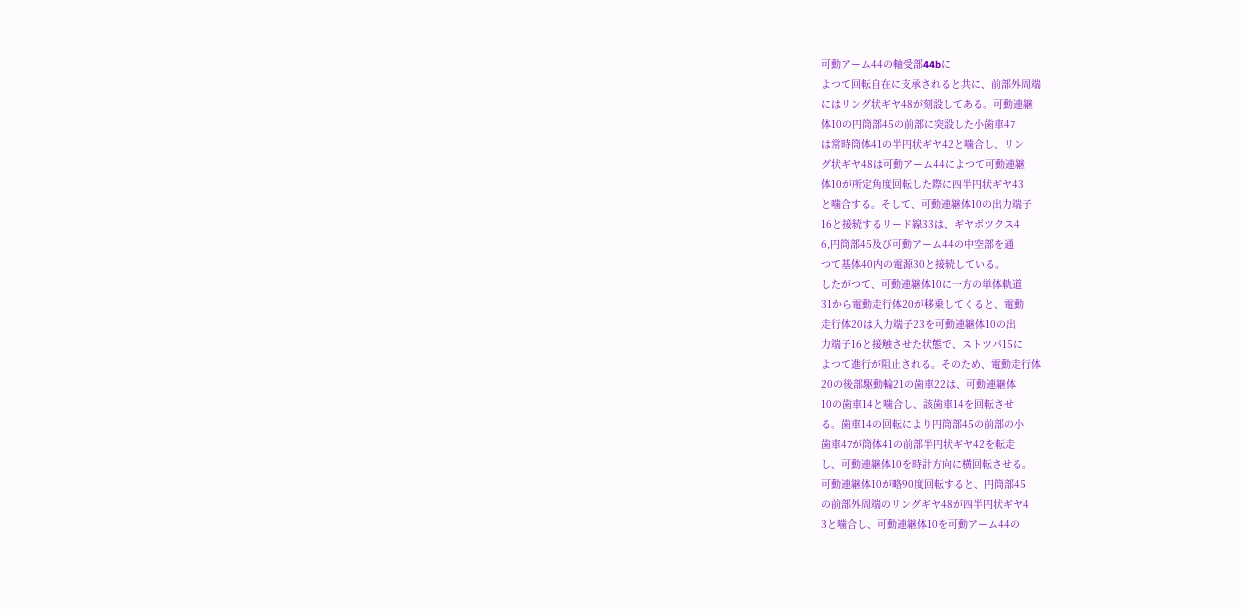可動アーム44の軸受部44bに
よつて回転自在に支承されると共に、前部外周端
にはリング状ギヤ48が刻設してある。可動連継
体10の円筒部45の前部に突設した小歯車47
は常時筒体41の半円状ギヤ42と噛合し、リン
グ状ギヤ48は可動アーム44によつて可動連継
体10が所定角度回転した際に四半円状ギヤ43
と噛合する。そして、可動連継体10の出力端子
16と接続するリード線33は、ギヤボツクス4
6,円筒部45及び可動アーム44の中空部を通
つて基体40内の電源30と接続している。
したがつて、可動連継体10に一方の単体軌道
31から電動走行体20が移乗してくると、電動
走行体20は入力端子23を可動連継体10の出
力端子16と接触させた状態で、ストツパ15に
よつて進行が阻止される。そのため、電動走行体
20の後部駆動輪21の歯車22は、可動連継体
10の歯車14と噛合し、該歯車14を回転させ
る。歯車14の回転により円筒部45の前部の小
歯車47が筒体41の前部半円状ギヤ42を転走
し、可動連継体10を時計方向に横回転させる。
可動連継体10が略90度回転すると、円筒部45
の前部外周端のリングギヤ48が四半円状ギヤ4
3と噛合し、可動連継体10を可動アーム44の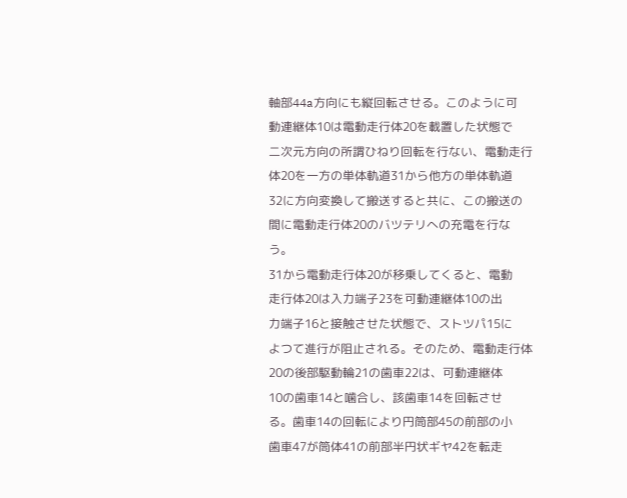軸部44a方向にも縦回転させる。このように可
動連継体10は電動走行体20を載置した状態で
二次元方向の所謂ひねり回転を行ない、電動走行
体20を一方の単体軌道31から他方の単体軌道
32に方向変換して搬送すると共に、この搬送の
間に電動走行体20のバツテリへの充電を行な
う。
31から電動走行体20が移乗してくると、電動
走行体20は入力端子23を可動連継体10の出
力端子16と接触させた状態で、ストツパ15に
よつて進行が阻止される。そのため、電動走行体
20の後部駆動輪21の歯車22は、可動連継体
10の歯車14と噛合し、該歯車14を回転させ
る。歯車14の回転により円筒部45の前部の小
歯車47が筒体41の前部半円状ギヤ42を転走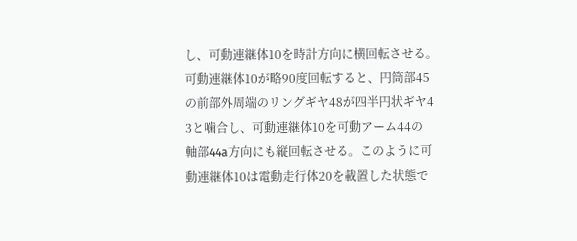し、可動連継体10を時計方向に横回転させる。
可動連継体10が略90度回転すると、円筒部45
の前部外周端のリングギヤ48が四半円状ギヤ4
3と噛合し、可動連継体10を可動アーム44の
軸部44a方向にも縦回転させる。このように可
動連継体10は電動走行体20を載置した状態で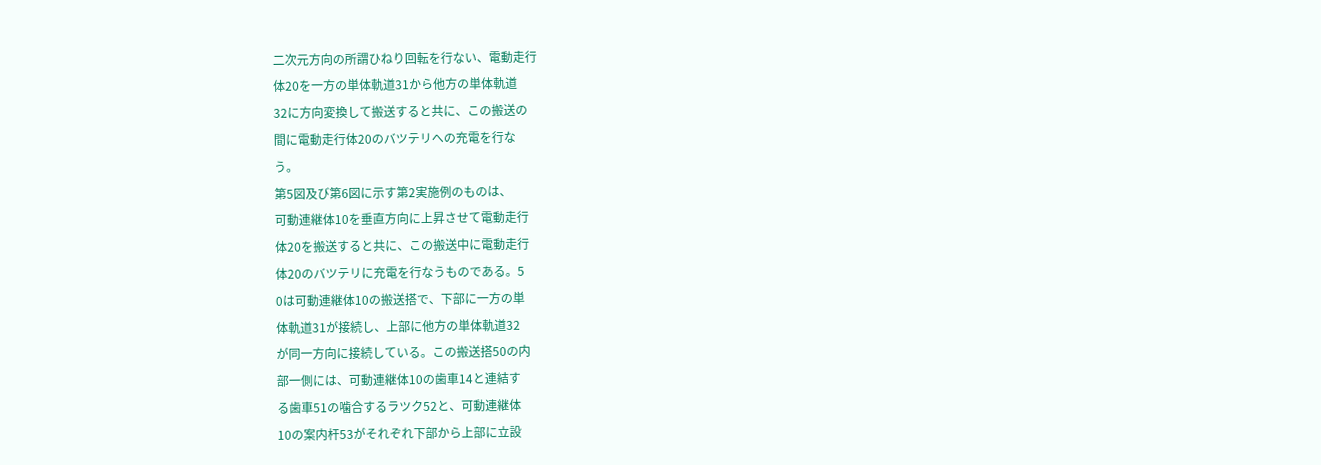二次元方向の所謂ひねり回転を行ない、電動走行
体20を一方の単体軌道31から他方の単体軌道
32に方向変換して搬送すると共に、この搬送の
間に電動走行体20のバツテリへの充電を行な
う。
第5図及び第6図に示す第2実施例のものは、
可動連継体10を垂直方向に上昇させて電動走行
体20を搬送すると共に、この搬送中に電動走行
体20のバツテリに充電を行なうものである。5
0は可動連継体10の搬送搭で、下部に一方の単
体軌道31が接続し、上部に他方の単体軌道32
が同一方向に接続している。この搬送搭50の内
部一側には、可動連継体10の歯車14と連結す
る歯車51の噛合するラツク52と、可動連継体
10の案内杆53がそれぞれ下部から上部に立設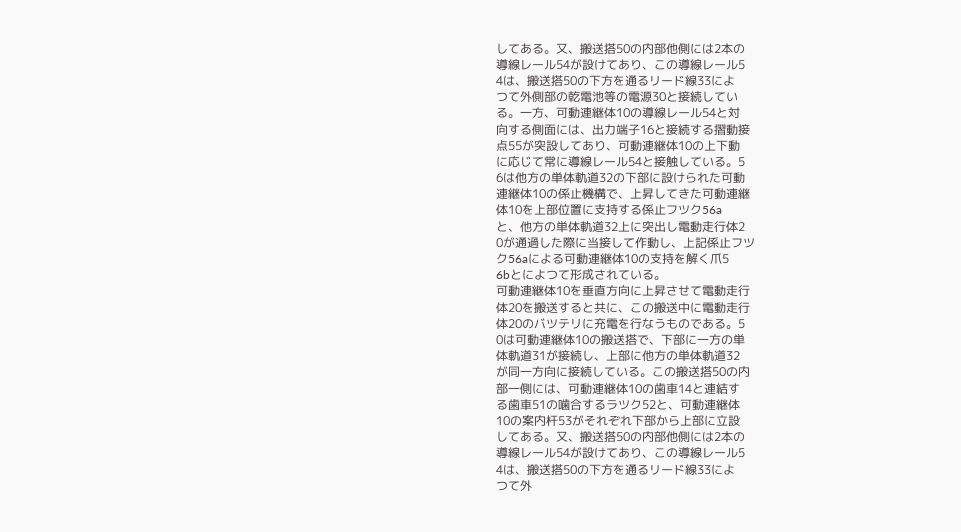してある。又、搬送搭50の内部他側には2本の
導線レール54が設けてあり、この導線レール5
4は、搬送搭50の下方を通るリード線33によ
つて外側部の乾電池等の電源30と接続してい
る。一方、可動連継体10の導線レール54と対
向する側面には、出力端子16と接続する摺動接
点55が突設してあり、可動連継体10の上下動
に応じて常に導線レール54と接触している。5
6は他方の単体軌道32の下部に設けられた可動
連継体10の係止機構で、上昇してきた可動連継
体10を上部位置に支持する係止フツク56a
と、他方の単体軌道32上に突出し電動走行体2
0が通過した際に当接して作動し、上記係止フツ
ク56aによる可動連継体10の支持を解く爪5
6bとによつて形成されている。
可動連継体10を垂直方向に上昇させて電動走行
体20を搬送すると共に、この搬送中に電動走行
体20のバツテリに充電を行なうものである。5
0は可動連継体10の搬送搭で、下部に一方の単
体軌道31が接続し、上部に他方の単体軌道32
が同一方向に接続している。この搬送搭50の内
部一側には、可動連継体10の歯車14と連結す
る歯車51の噛合するラツク52と、可動連継体
10の案内杆53がそれぞれ下部から上部に立設
してある。又、搬送搭50の内部他側には2本の
導線レール54が設けてあり、この導線レール5
4は、搬送搭50の下方を通るリード線33によ
つて外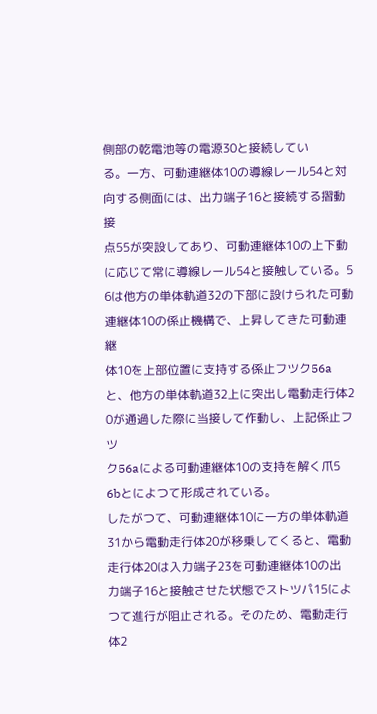側部の乾電池等の電源30と接続してい
る。一方、可動連継体10の導線レール54と対
向する側面には、出力端子16と接続する摺動接
点55が突設してあり、可動連継体10の上下動
に応じて常に導線レール54と接触している。5
6は他方の単体軌道32の下部に設けられた可動
連継体10の係止機構で、上昇してきた可動連継
体10を上部位置に支持する係止フツク56a
と、他方の単体軌道32上に突出し電動走行体2
0が通過した際に当接して作動し、上記係止フツ
ク56aによる可動連継体10の支持を解く爪5
6bとによつて形成されている。
したがつて、可動連継体10に一方の単体軌道
31から電動走行体20が移乗してくると、電動
走行体20は入力端子23を可動連継体10の出
力端子16と接触させた状態でストツパ15によ
つて進行が阻止される。そのため、電動走行体2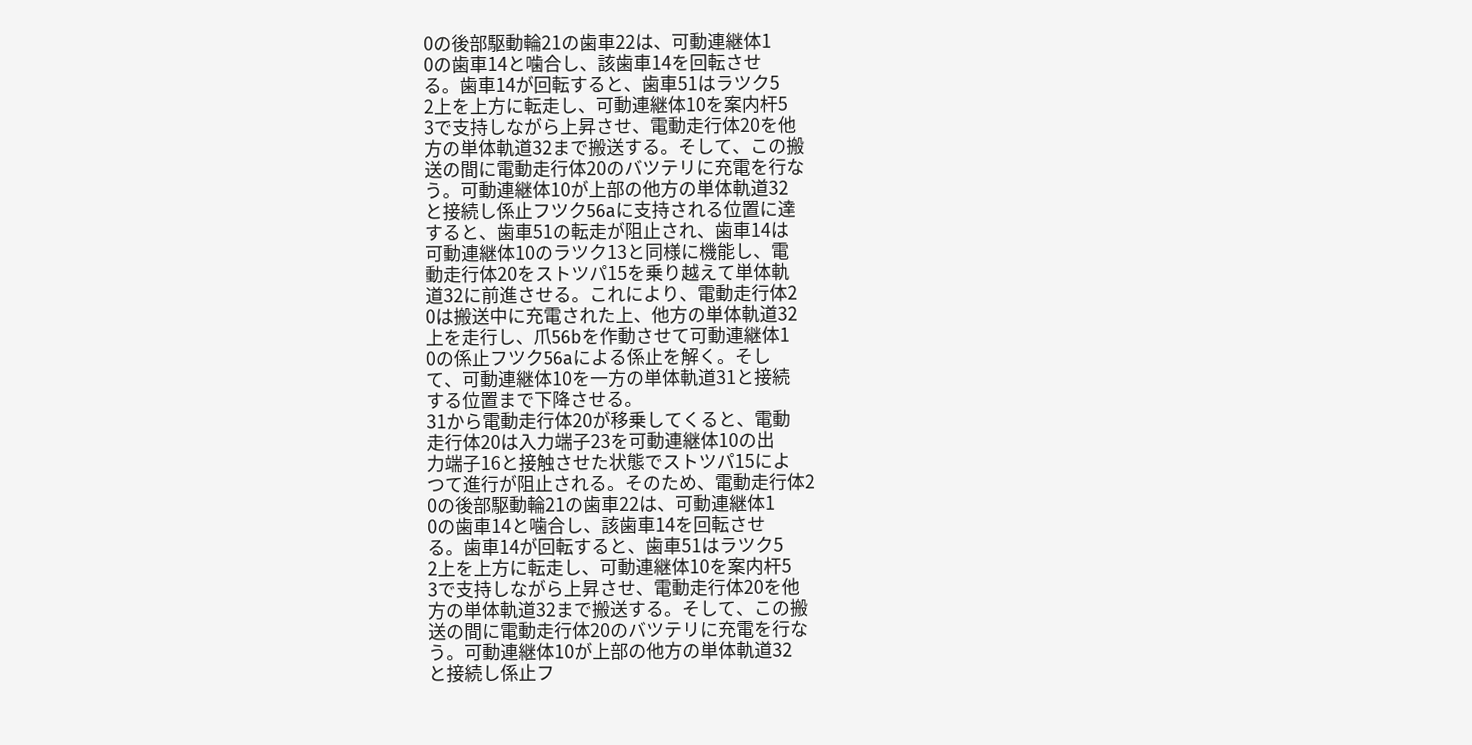0の後部駆動輪21の歯車22は、可動連継体1
0の歯車14と噛合し、該歯車14を回転させ
る。歯車14が回転すると、歯車51はラツク5
2上を上方に転走し、可動連継体10を案内杆5
3で支持しながら上昇させ、電動走行体20を他
方の単体軌道32まで搬送する。そして、この搬
送の間に電動走行体20のバツテリに充電を行な
う。可動連継体10が上部の他方の単体軌道32
と接続し係止フツク56aに支持される位置に達
すると、歯車51の転走が阻止され、歯車14は
可動連継体10のラツク13と同様に機能し、電
動走行体20をストツパ15を乗り越えて単体軌
道32に前進させる。これにより、電動走行体2
0は搬送中に充電された上、他方の単体軌道32
上を走行し、爪56bを作動させて可動連継体1
0の係止フツク56aによる係止を解く。そし
て、可動連継体10を一方の単体軌道31と接続
する位置まで下降させる。
31から電動走行体20が移乗してくると、電動
走行体20は入力端子23を可動連継体10の出
力端子16と接触させた状態でストツパ15によ
つて進行が阻止される。そのため、電動走行体2
0の後部駆動輪21の歯車22は、可動連継体1
0の歯車14と噛合し、該歯車14を回転させ
る。歯車14が回転すると、歯車51はラツク5
2上を上方に転走し、可動連継体10を案内杆5
3で支持しながら上昇させ、電動走行体20を他
方の単体軌道32まで搬送する。そして、この搬
送の間に電動走行体20のバツテリに充電を行な
う。可動連継体10が上部の他方の単体軌道32
と接続し係止フ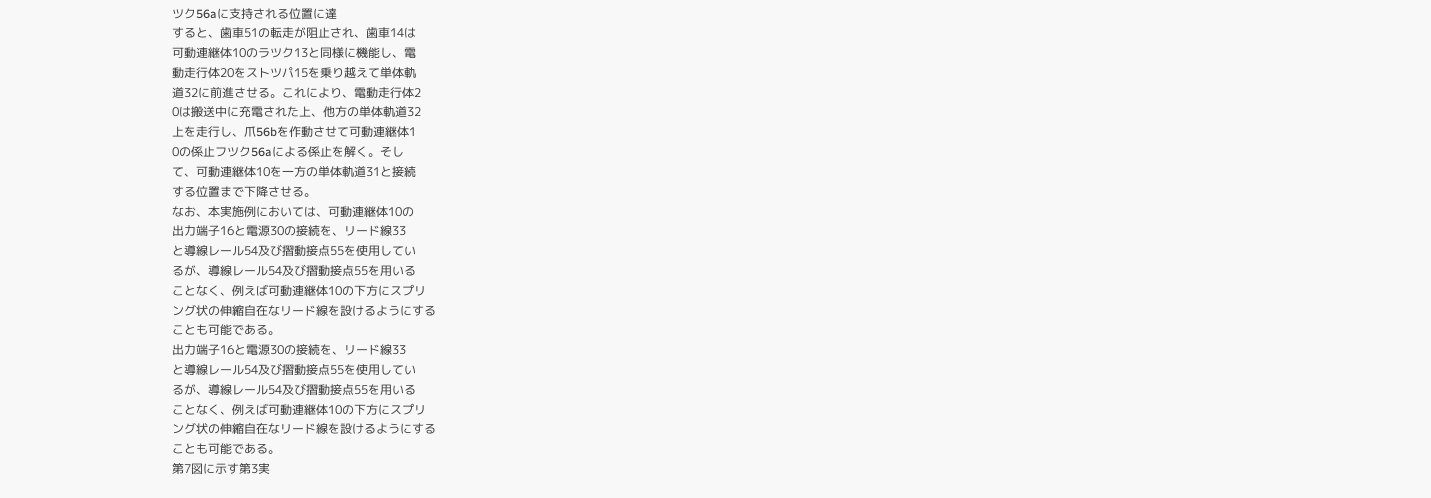ツク56aに支持される位置に達
すると、歯車51の転走が阻止され、歯車14は
可動連継体10のラツク13と同様に機能し、電
動走行体20をストツパ15を乗り越えて単体軌
道32に前進させる。これにより、電動走行体2
0は搬送中に充電された上、他方の単体軌道32
上を走行し、爪56bを作動させて可動連継体1
0の係止フツク56aによる係止を解く。そし
て、可動連継体10を一方の単体軌道31と接続
する位置まで下降させる。
なお、本実施例においては、可動連継体10の
出力端子16と電源30の接続を、リード線33
と導線レール54及び摺動接点55を使用してい
るが、導線レール54及び摺動接点55を用いる
ことなく、例えば可動連継体10の下方にスプリ
ング状の伸縮自在なリード線を設けるようにする
ことも可能である。
出力端子16と電源30の接続を、リード線33
と導線レール54及び摺動接点55を使用してい
るが、導線レール54及び摺動接点55を用いる
ことなく、例えば可動連継体10の下方にスプリ
ング状の伸縮自在なリード線を設けるようにする
ことも可能である。
第7図に示す第3実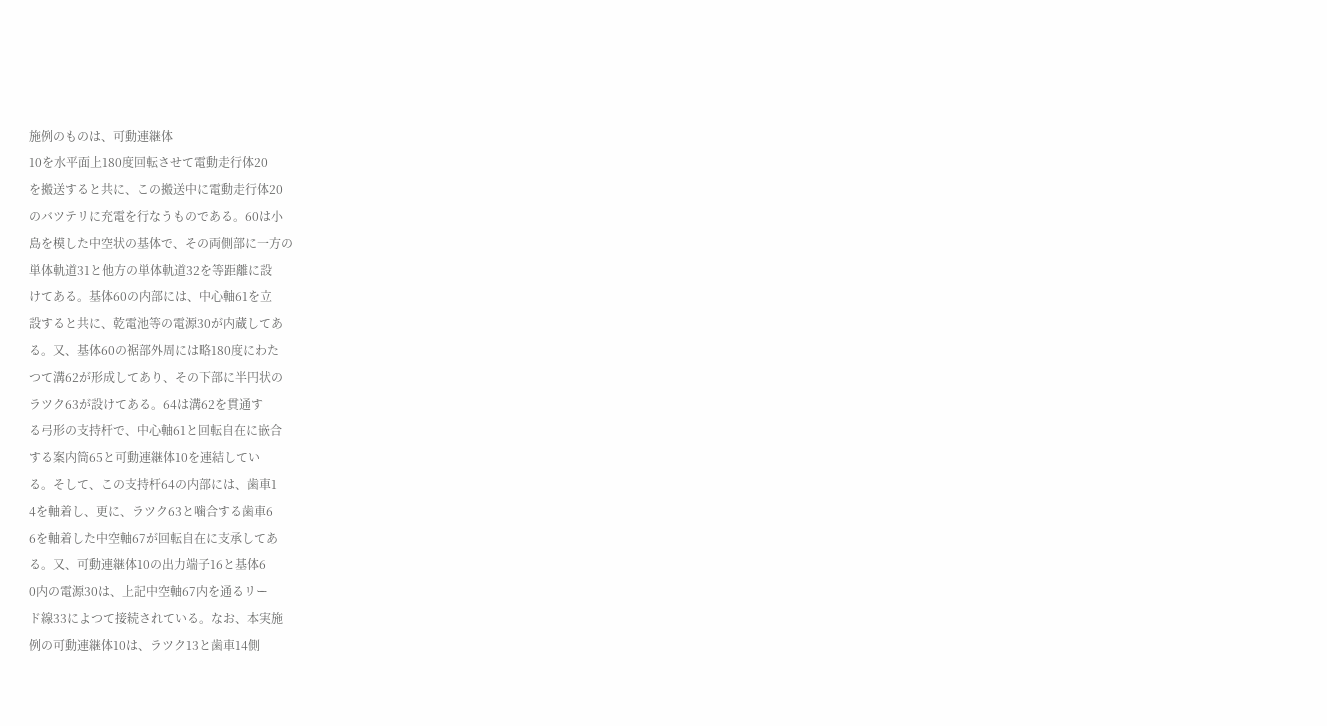施例のものは、可動連継体
10を水平面上180度回転させて電動走行体20
を搬送すると共に、この搬送中に電動走行体20
のバツテリに充電を行なうものである。60は小
島を模した中空状の基体で、その両側部に一方の
単体軌道31と他方の単体軌道32を等距離に設
けてある。基体60の内部には、中心軸61を立
設すると共に、乾電池等の電源30が内蔵してあ
る。又、基体60の裾部外周には略180度にわた
つて溝62が形成してあり、その下部に半円状の
ラツク63が設けてある。64は溝62を貫通す
る弓形の支持杆で、中心軸61と回転自在に嵌合
する案内筒65と可動連継体10を連結してい
る。そして、この支持杆64の内部には、歯車1
4を軸着し、更に、ラツク63と噛合する歯車6
6を軸着した中空軸67が回転自在に支承してあ
る。又、可動連継体10の出力端子16と基体6
0内の電源30は、上記中空軸67内を通るリー
ド線33によつて接続されている。なお、本実施
例の可動連継体10は、ラツク13と歯車14側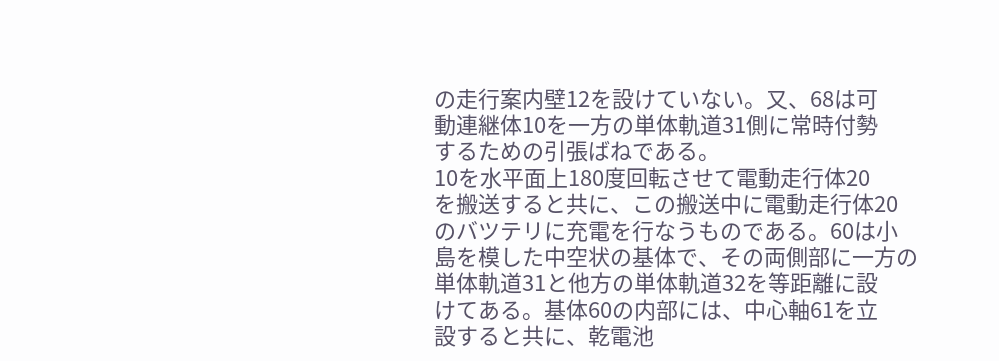の走行案内壁12を設けていない。又、68は可
動連継体10を一方の単体軌道31側に常時付勢
するための引張ばねである。
10を水平面上180度回転させて電動走行体20
を搬送すると共に、この搬送中に電動走行体20
のバツテリに充電を行なうものである。60は小
島を模した中空状の基体で、その両側部に一方の
単体軌道31と他方の単体軌道32を等距離に設
けてある。基体60の内部には、中心軸61を立
設すると共に、乾電池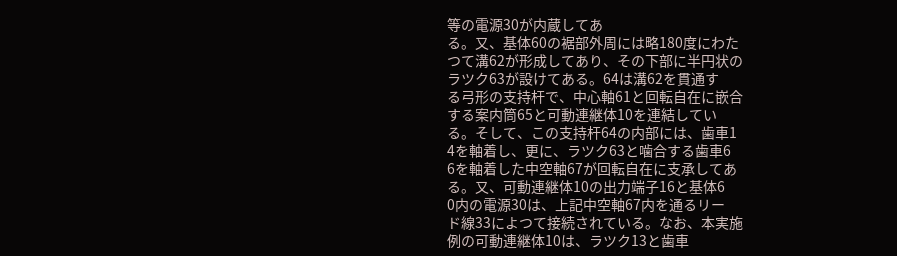等の電源30が内蔵してあ
る。又、基体60の裾部外周には略180度にわた
つて溝62が形成してあり、その下部に半円状の
ラツク63が設けてある。64は溝62を貫通す
る弓形の支持杆で、中心軸61と回転自在に嵌合
する案内筒65と可動連継体10を連結してい
る。そして、この支持杆64の内部には、歯車1
4を軸着し、更に、ラツク63と噛合する歯車6
6を軸着した中空軸67が回転自在に支承してあ
る。又、可動連継体10の出力端子16と基体6
0内の電源30は、上記中空軸67内を通るリー
ド線33によつて接続されている。なお、本実施
例の可動連継体10は、ラツク13と歯車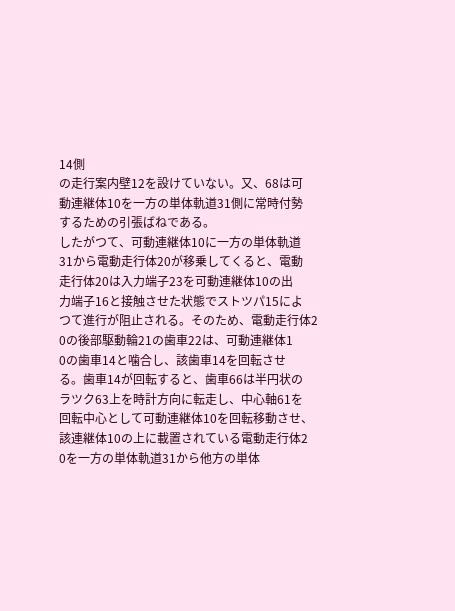14側
の走行案内壁12を設けていない。又、68は可
動連継体10を一方の単体軌道31側に常時付勢
するための引張ばねである。
したがつて、可動連継体10に一方の単体軌道
31から電動走行体20が移乗してくると、電動
走行体20は入力端子23を可動連継体10の出
力端子16と接触させた状態でストツパ15によ
つて進行が阻止される。そのため、電動走行体2
0の後部駆動輪21の歯車22は、可動連継体1
0の歯車14と噛合し、該歯車14を回転させ
る。歯車14が回転すると、歯車66は半円状の
ラツク63上を時計方向に転走し、中心軸61を
回転中心として可動連継体10を回転移動させ、
該連継体10の上に載置されている電動走行体2
0を一方の単体軌道31から他方の単体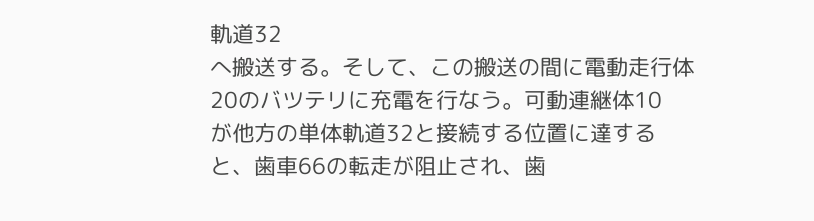軌道32
へ搬送する。そして、この搬送の間に電動走行体
20のバツテリに充電を行なう。可動連継体10
が他方の単体軌道32と接続する位置に達する
と、歯車66の転走が阻止され、歯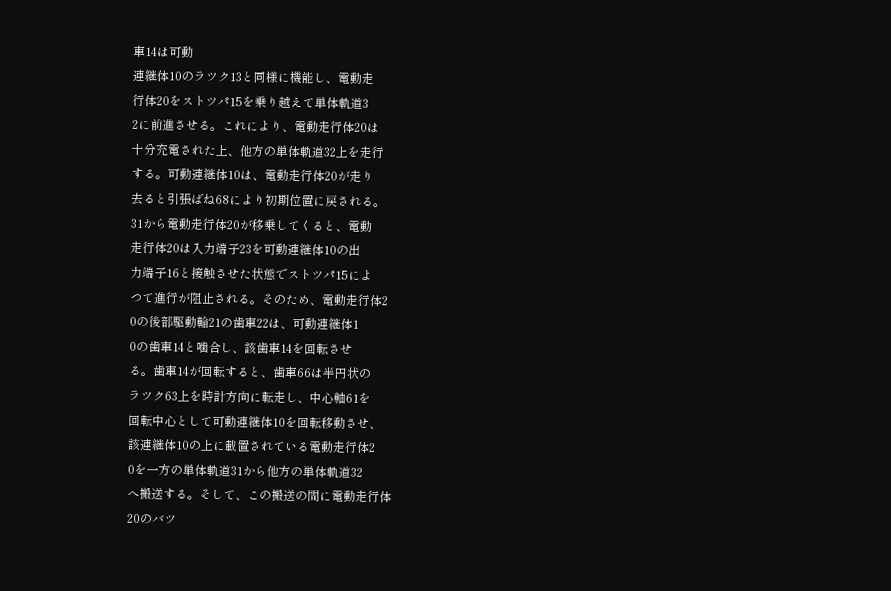車14は可動
連継体10のラツク13と同様に機能し、電動走
行体20をストツパ15を乗り越えて単体軌道3
2に前進させる。これにより、電動走行体20は
十分充電された上、他方の単体軌道32上を走行
する。可動連継体10は、電動走行体20が走り
去ると引張ばね68により初期位置に戻される。
31から電動走行体20が移乗してくると、電動
走行体20は入力端子23を可動連継体10の出
力端子16と接触させた状態でストツパ15によ
つて進行が阻止される。そのため、電動走行体2
0の後部駆動輪21の歯車22は、可動連継体1
0の歯車14と噛合し、該歯車14を回転させ
る。歯車14が回転すると、歯車66は半円状の
ラツク63上を時計方向に転走し、中心軸61を
回転中心として可動連継体10を回転移動させ、
該連継体10の上に載置されている電動走行体2
0を一方の単体軌道31から他方の単体軌道32
へ搬送する。そして、この搬送の間に電動走行体
20のバツ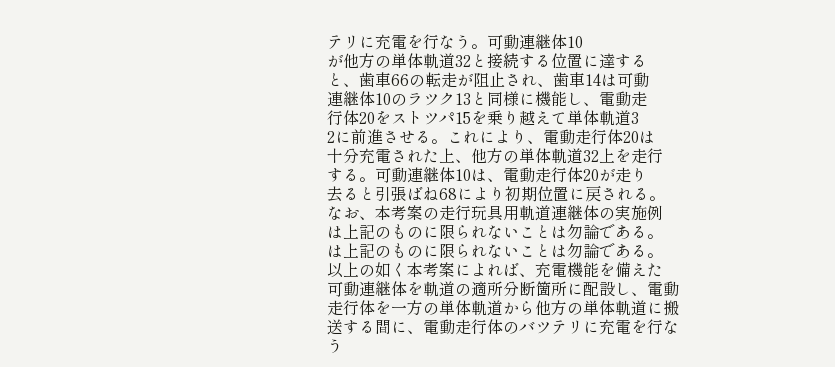テリに充電を行なう。可動連継体10
が他方の単体軌道32と接続する位置に達する
と、歯車66の転走が阻止され、歯車14は可動
連継体10のラツク13と同様に機能し、電動走
行体20をストツパ15を乗り越えて単体軌道3
2に前進させる。これにより、電動走行体20は
十分充電された上、他方の単体軌道32上を走行
する。可動連継体10は、電動走行体20が走り
去ると引張ばね68により初期位置に戻される。
なお、本考案の走行玩具用軌道連継体の実施例
は上記のものに限られないことは勿論である。
は上記のものに限られないことは勿論である。
以上の如く本考案によれば、充電機能を備えた
可動連継体を軌道の適所分断箇所に配設し、電動
走行体を一方の単体軌道から他方の単体軌道に搬
送する間に、電動走行体のバツテリに充電を行な
う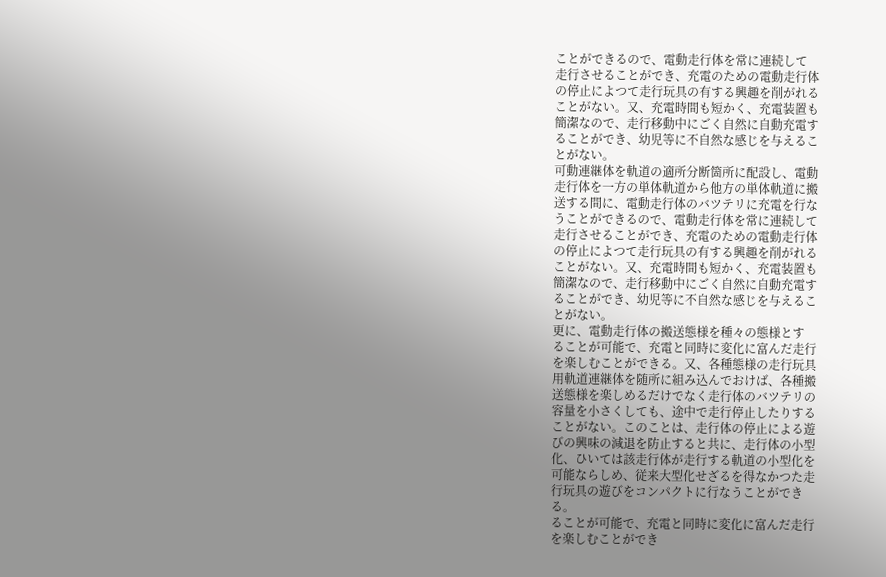ことができるので、電動走行体を常に連続して
走行させることができ、充電のための電動走行体
の停止によつて走行玩具の有する興趣を削がれる
ことがない。又、充電時間も短かく、充電装置も
簡潔なので、走行移動中にごく自然に自動充電す
ることができ、幼児等に不自然な感じを与えるこ
とがない。
可動連継体を軌道の適所分断箇所に配設し、電動
走行体を一方の単体軌道から他方の単体軌道に搬
送する間に、電動走行体のバツテリに充電を行な
うことができるので、電動走行体を常に連続して
走行させることができ、充電のための電動走行体
の停止によつて走行玩具の有する興趣を削がれる
ことがない。又、充電時間も短かく、充電装置も
簡潔なので、走行移動中にごく自然に自動充電す
ることができ、幼児等に不自然な感じを与えるこ
とがない。
更に、電動走行体の搬送態様を種々の態様とす
ることが可能で、充電と同時に変化に富んだ走行
を楽しむことができる。又、各種態様の走行玩具
用軌道連継体を随所に組み込んでおけば、各種搬
送態様を楽しめるだけでなく走行体のバツテリの
容量を小さくしても、途中で走行停止したりする
ことがない。このことは、走行体の停止による遊
びの興味の減退を防止すると共に、走行体の小型
化、ひいては該走行体が走行する軌道の小型化を
可能ならしめ、従来大型化せざるを得なかつた走
行玩具の遊びをコンパクトに行なうことができ
る。
ることが可能で、充電と同時に変化に富んだ走行
を楽しむことができ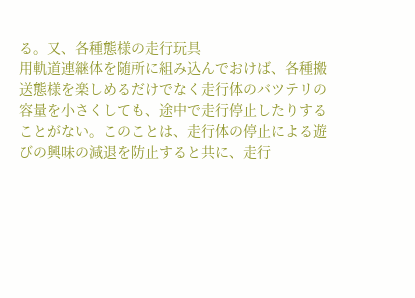る。又、各種態様の走行玩具
用軌道連継体を随所に組み込んでおけば、各種搬
送態様を楽しめるだけでなく走行体のバツテリの
容量を小さくしても、途中で走行停止したりする
ことがない。このことは、走行体の停止による遊
びの興味の減退を防止すると共に、走行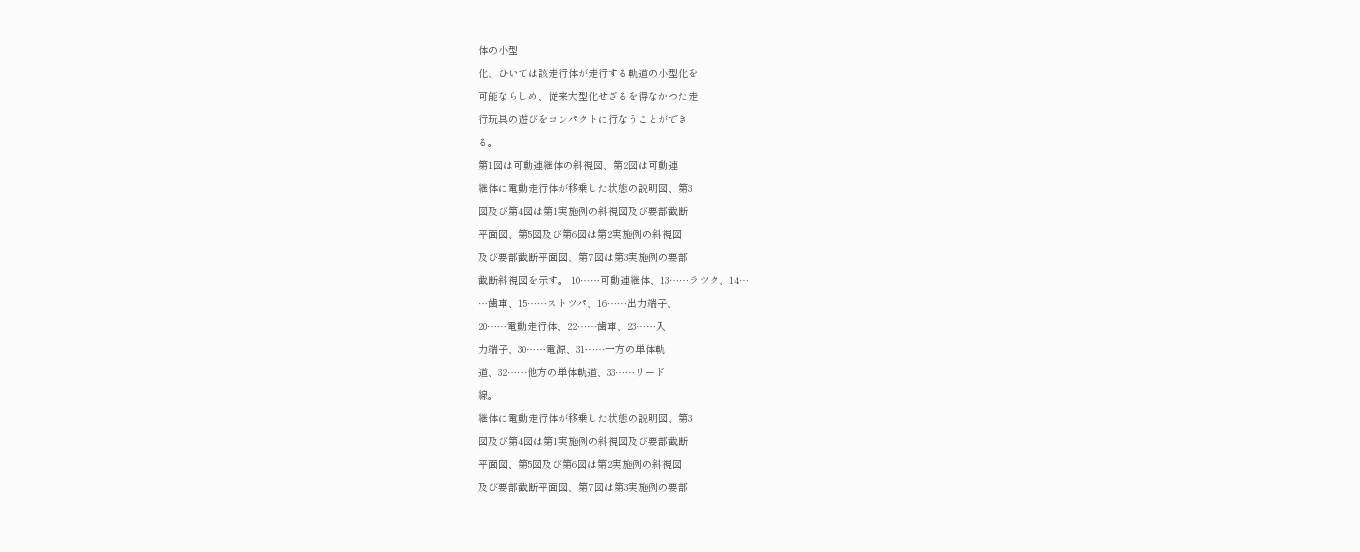体の小型
化、ひいては該走行体が走行する軌道の小型化を
可能ならしめ、従来大型化せざるを得なかつた走
行玩具の遊びをコンパクトに行なうことができ
る。
第1図は可動連継体の斜視図、第2図は可動連
継体に電動走行体が移乗した状態の説明図、第3
図及び第4図は第1実施例の斜視図及び要部截断
平面図、第5図及び第6図は第2実施例の斜視図
及び要部截断平面図、第7図は第3実施例の要部
截断斜視図を示す。 10……可動連継体、13……ラツク、14…
…歯車、15……ストツパ、16……出力端子、
20……電動走行体、22……歯車、23……入
力端子、30……電源、31……一方の単体軌
道、32……他方の単体軌道、33……リード
線。
継体に電動走行体が移乗した状態の説明図、第3
図及び第4図は第1実施例の斜視図及び要部截断
平面図、第5図及び第6図は第2実施例の斜視図
及び要部截断平面図、第7図は第3実施例の要部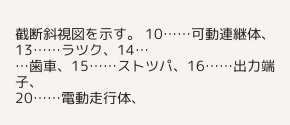截断斜視図を示す。 10……可動連継体、13……ラツク、14…
…歯車、15……ストツパ、16……出力端子、
20……電動走行体、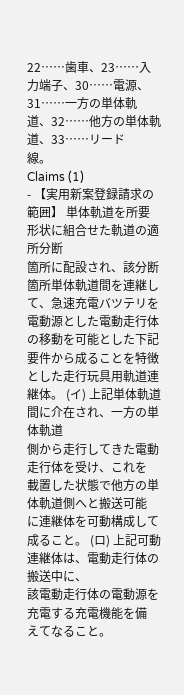22……歯車、23……入
力端子、30……電源、31……一方の単体軌
道、32……他方の単体軌道、33……リード
線。
Claims (1)
- 【実用新案登録請求の範囲】 単体軌道を所要形状に組合せた軌道の適所分断
箇所に配設され、該分断箇所単体軌道間を連継し
て、急速充電バツテリを電動源とした電動走行体
の移動を可能とした下記要件から成ることを特徴
とした走行玩具用軌道連継体。 (イ) 上記単体軌道間に介在され、一方の単体軌道
側から走行してきた電動走行体を受け、これを
載置した状態で他方の単体軌道側へと搬送可能
に連継体を可動構成して成ること。 (ロ) 上記可動連継体は、電動走行体の搬送中に、
該電動走行体の電動源を充電する充電機能を備
えてなること。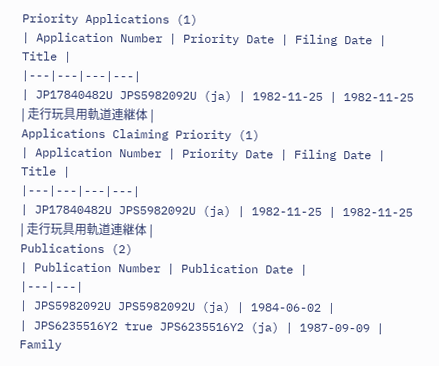Priority Applications (1)
| Application Number | Priority Date | Filing Date | Title |
|---|---|---|---|
| JP17840482U JPS5982092U (ja) | 1982-11-25 | 1982-11-25 | 走行玩具用軌道連継体 |
Applications Claiming Priority (1)
| Application Number | Priority Date | Filing Date | Title |
|---|---|---|---|
| JP17840482U JPS5982092U (ja) | 1982-11-25 | 1982-11-25 | 走行玩具用軌道連継体 |
Publications (2)
| Publication Number | Publication Date |
|---|---|
| JPS5982092U JPS5982092U (ja) | 1984-06-02 |
| JPS6235516Y2 true JPS6235516Y2 (ja) | 1987-09-09 |
Family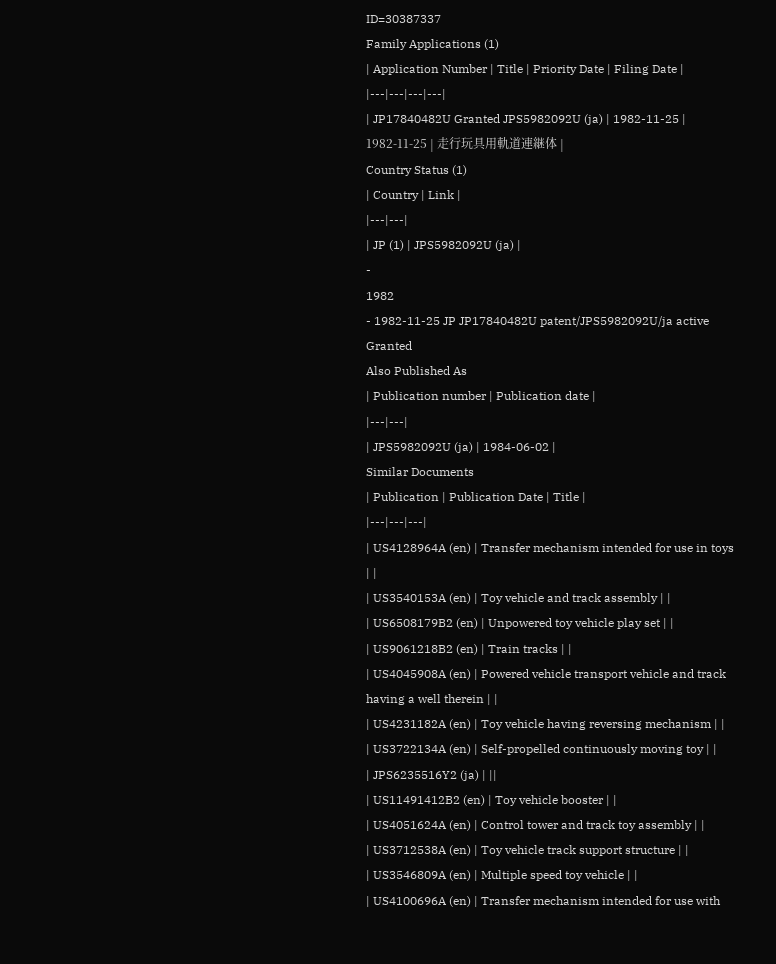ID=30387337
Family Applications (1)
| Application Number | Title | Priority Date | Filing Date |
|---|---|---|---|
| JP17840482U Granted JPS5982092U (ja) | 1982-11-25 | 1982-11-25 | 走行玩具用軌道連継体 |
Country Status (1)
| Country | Link |
|---|---|
| JP (1) | JPS5982092U (ja) |
-
1982
- 1982-11-25 JP JP17840482U patent/JPS5982092U/ja active Granted
Also Published As
| Publication number | Publication date |
|---|---|
| JPS5982092U (ja) | 1984-06-02 |
Similar Documents
| Publication | Publication Date | Title |
|---|---|---|
| US4128964A (en) | Transfer mechanism intended for use in toys | |
| US3540153A (en) | Toy vehicle and track assembly | |
| US6508179B2 (en) | Unpowered toy vehicle play set | |
| US9061218B2 (en) | Train tracks | |
| US4045908A (en) | Powered vehicle transport vehicle and track having a well therein | |
| US4231182A (en) | Toy vehicle having reversing mechanism | |
| US3722134A (en) | Self-propelled continuously moving toy | |
| JPS6235516Y2 (ja) | ||
| US11491412B2 (en) | Toy vehicle booster | |
| US4051624A (en) | Control tower and track toy assembly | |
| US3712538A (en) | Toy vehicle track support structure | |
| US3546809A (en) | Multiple speed toy vehicle | |
| US4100696A (en) | Transfer mechanism intended for use with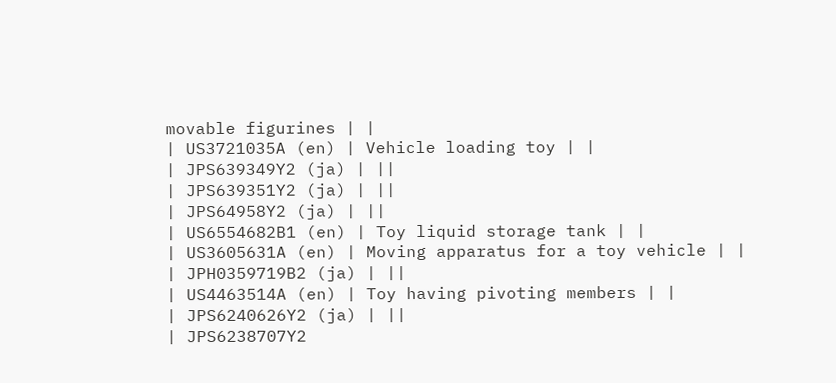movable figurines | |
| US3721035A (en) | Vehicle loading toy | |
| JPS639349Y2 (ja) | ||
| JPS639351Y2 (ja) | ||
| JPS64958Y2 (ja) | ||
| US6554682B1 (en) | Toy liquid storage tank | |
| US3605631A (en) | Moving apparatus for a toy vehicle | |
| JPH0359719B2 (ja) | ||
| US4463514A (en) | Toy having pivoting members | |
| JPS6240626Y2 (ja) | ||
| JPS6238707Y2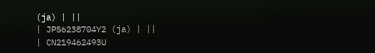(ja) | ||
| JPS6238704Y2 (ja) | ||
| CN219462493U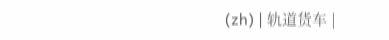(zh) | 轨道货车 |